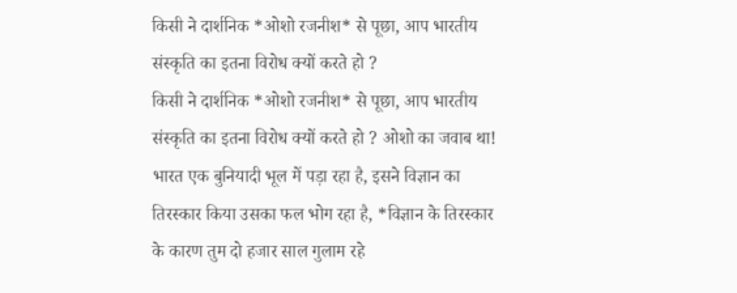किसी ने दार्शनिक *ओशो रजनीश* से पूछा, आप भारतीय संस्कृति का इतना विरोध क्यों करते हो ?
किसी ने दार्शनिक *ओशो रजनीश* से पूछा, आप भारतीय संस्कृति का इतना विरोध क्यों करते हो ? ओशो का जवाब था! भारत एक बुनियादी भूल में पड़ा रहा है, इसने विज्ञान का तिरस्कार किया उसका फल भोग रहा है, *विज्ञान के तिरस्कार के कारण तुम दो हजार साल गुलाम रहे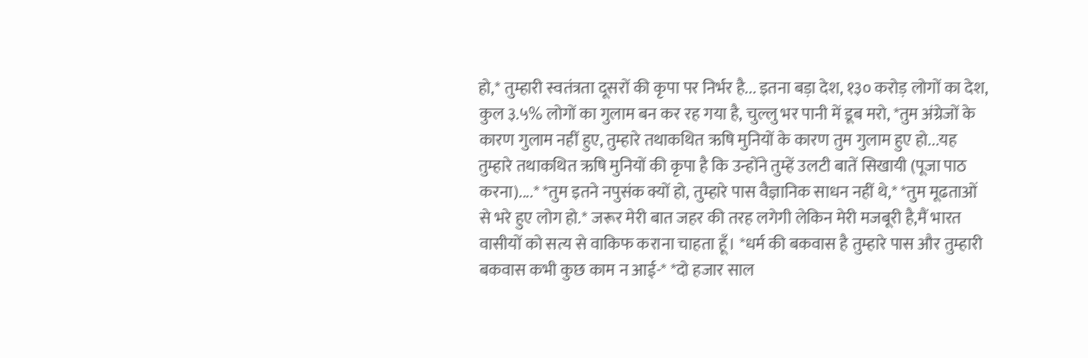हो,* तुम्हारी स्वतंत्रता दूसरों की कृपा पर निर्भर है... इतना बड़ा देश, १३० करोड़ लोगों का देश, कुल ३.५% लोगों का गुलाम बन कर रह गया है, चुल्लु भर पानी में डूब मरो, *तुम अंग्रेजों के कारण गुलाम नहीं हुए, तुम्हारे तथाकथित ऋषि मुनियों के कारण तुम गुलाम हुए हो...यह तुम्हारे तथाकथित ऋषि मुनियों की कृपा है कि उन्होंने तुम्हें उलटी बातें सिखायी (पूजा पाठ करना)....* *तुम इतने नपुसंक क्यों हो, तुम्हारे पास वैज्ञानिक साधन नहीं थे,* *तुम मूढताओं से भरे हुए लोग हो.* जरूर मेरी बात जहर की तरह लगेगी लेकिन मेरी मजबूरी है,मैं भारत वासीयों को सत्य से वाकिफ कराना चाहता हूँ। *धर्म की बकवास है तुम्हारे पास और तुम्हारी बकवास कभी कुछ काम न आई-* *दो हजार साल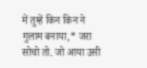में तुम्हें किन किन ने गुलाम बनाया,* जरा सोचो तो. जो आया उसी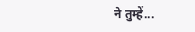ने तुम्हें...